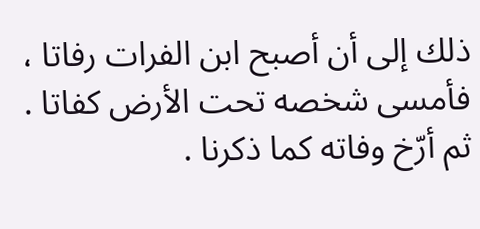ذلك إلى أن أصبح ابن الفرات رفاتا ، فأمسى شخصه تحت الأرض كفاتا . ثم أرّخ وفاته كما ذكرنا .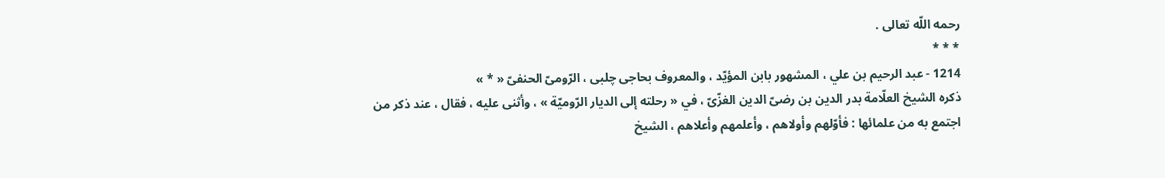رحمه اللّه تعالى .
* * *
1214 - عبد الرحيم بن علي ، المشهور بابن المؤيّد ، والمعروف بحاجى چلبى ، الرّومىّ الحنفىّ « * »
ذكره الشيخ العلّامة بدر الدين بن رضىّ الدين الغزّىّ ، في « رحلته إلى الديار الرّوميّة » ، وأثنى عليه ، فقال ، عند ذكر من اجتمع به من علمائها : فأوّلهم وأولاهم ، وأعلمهم وأعلاهم ، الشيخ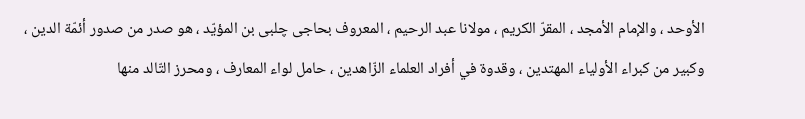الأوحد ، والإمام الأمجد ، المقرّ الكريم ، مولانا عبد الرحيم ، المعروف بحاجى چلبى بن المؤيّد ، هو صدر من صدور أئمّة الدين ، وكبير من كبراء الأولياء المهتدين ، وقدوة في أفراد العلماء الزّاهدين ، حامل لواء المعارف ، ومحرز التّالد منها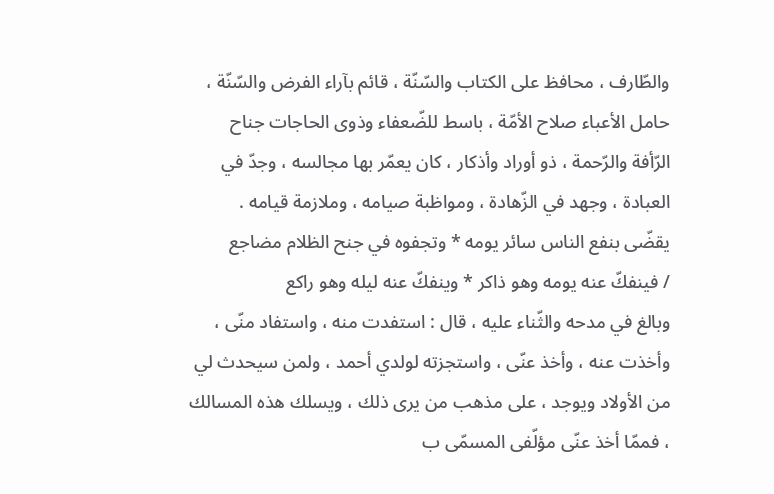والطّارف ، محافظ على الكتاب والسّنّة ، قائم بآراء الفرض والسّنّة ، حامل الأعباء صلاح الأمّة ، باسط للضّعفاء وذوى الحاجات جناح الرّأفة والرّحمة ، ذو أوراد وأذكار ، كان يعمّر بها مجالسه ، وجدّ في العبادة ، وجهد في الزّهادة ، ومواظبة صيامه ، وملازمة قيامه .
يقضّى بنفع الناس سائر يومه * وتجفوه في جنح الظلام مضاجع
/ فينفكّ عنه يومه وهو ذاكر * وينفكّ عنه ليله وهو راكع
وبالغ في مدحه والثّناء عليه ، قال : استفدت منه ، واستفاد منّى ، وأخذت عنه ، وأخذ عنّى ، واستجزته لولدي أحمد ، ولمن سيحدث لي من الأولاد ويوجد ، على مذهب من يرى ذلك ، ويسلك هذه المسالك ، فممّا أخذ عنّى مؤلّفى المسمّى ب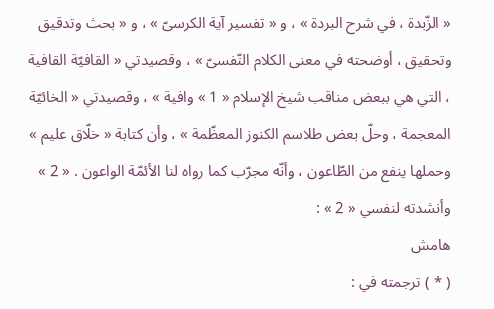« الزّبدة ، في شرح البردة » ، و « تفسير آية الكرسىّ » ، و « بحث وتدقيق وتحقيق ، أوضحته في معنى الكلام النّفسىّ » ، وقصيدتي « القافيّة القافية ، التي هي ببعض مناقب شيخ الإسلام « 1 » وافية » ، وقصيدتي « الخائيّة المعجمة ، وحلّ بعض طلاسم الكنوز المعظّمة » ، وأن كتابة « خلّاق عليم » وحملها ينفع من الطّاعون ، وأنّه مجرّب كما رواه لنا الأئمّة الواعون . « 2 » وأنشدته لنفسي « 2 » :
هامش
( * ) ترجمته في :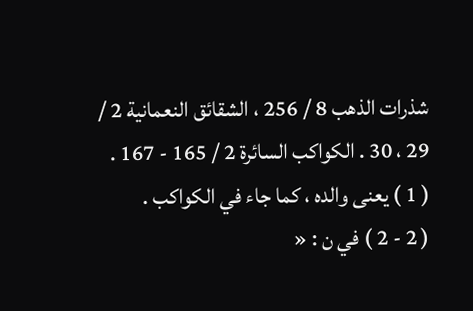شذرات الذهب 8 / 256 ، الشقائق النعمانية 2 / 29 ، 30 . الكواكب السائرة 2 / 165 - 167 .
( 1 ) يعنى والده ، كما جاء في الكواكب .
( 2 - 2 ) في ن : «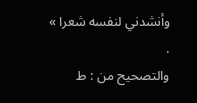وأنشدني لنفسه شعرا » .
والتصحيح من : ط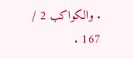. والكواكب 2 / 167 .